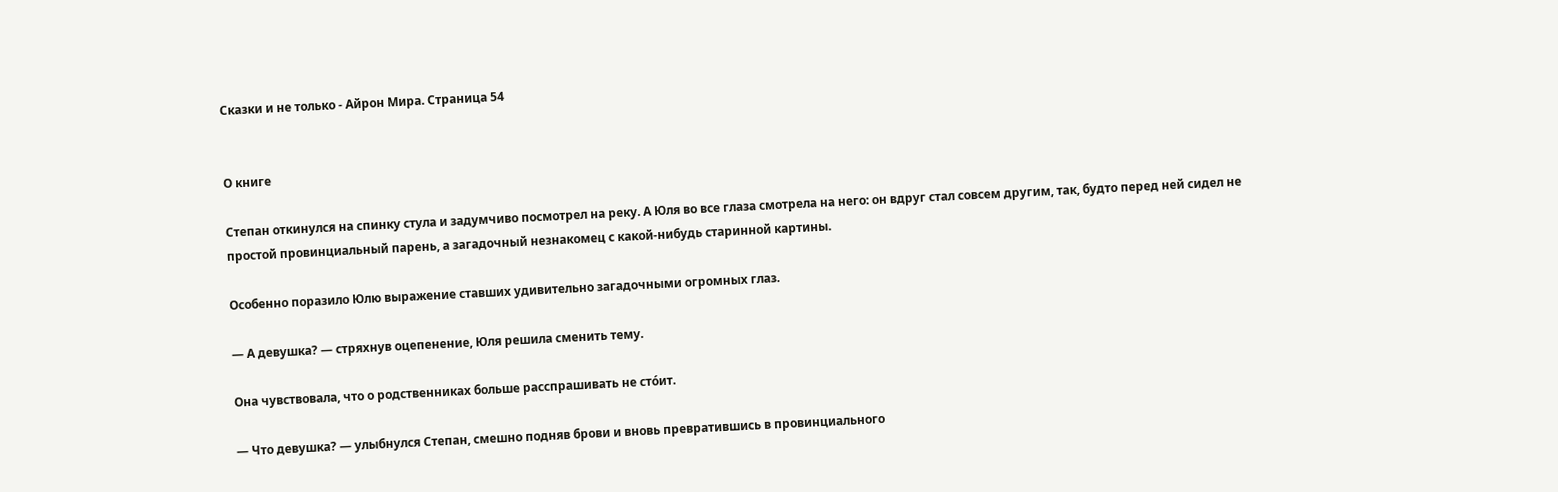Сказки и не только - Айрон Мира. Страница 54


О книге

Степан откинулся на спинку стула и задумчиво посмотрел на реку. А Юля во все глаза смотрела на него: он вдруг стал совсем другим, так, будто перед ней сидел не простой провинциальный парень, а загадочный незнакомец с какой-нибудь старинной картины.

Особенно поразило Юлю выражение ставших удивительно загадочными огромных глаз.

— А девушка? — стряхнув оцепенение, Юля решила сменить тему.

Она чувствовала, что о родственниках больше расспрашивать не сто́ит.

— Что девушка? — улыбнулся Степан, смешно подняв брови и вновь превратившись в провинциального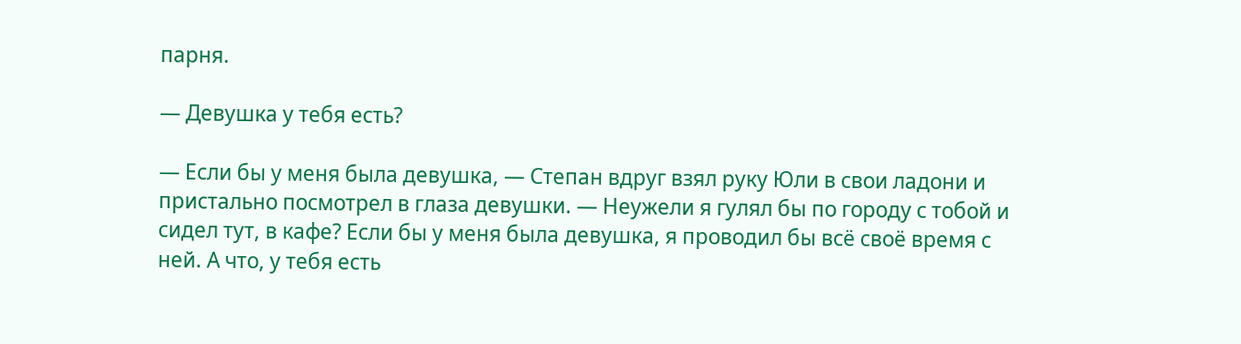парня.

— Девушка у тебя есть?

— Если бы у меня была девушка, — Степан вдруг взял руку Юли в свои ладони и пристально посмотрел в глаза девушки. — Неужели я гулял бы по городу с тобой и сидел тут, в кафе? Если бы у меня была девушка, я проводил бы всё своё время с ней. А что, у тебя есть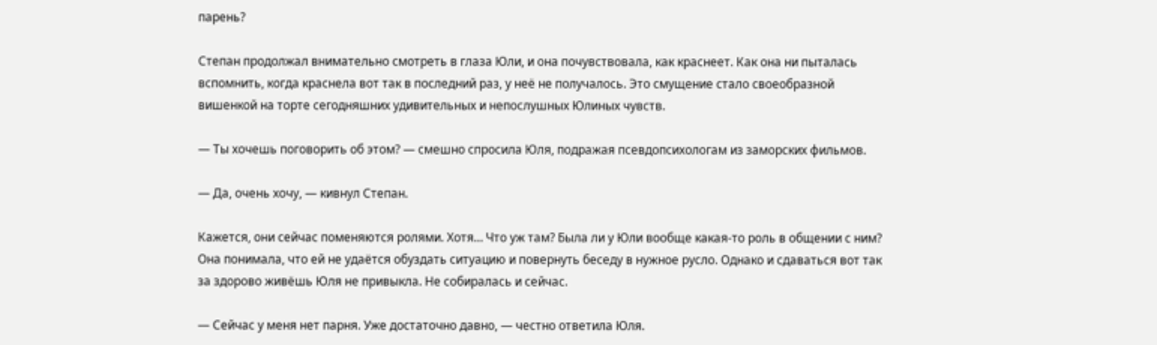парень?

Степан продолжал внимательно смотреть в глаза Юли, и она почувствовала, как краснеет. Как она ни пыталась вспомнить, когда краснела вот так в последний раз, у неё не получалось. Это смущение стало своеобразной вишенкой на торте сегодняшних удивительных и непослушных Юлиных чувств.

— Ты хочешь поговорить об этом? — смешно спросила Юля, подражая псевдопсихологам из заморских фильмов.

— Да, очень хочу, — кивнул Степан.

Кажется, они сейчас поменяются ролями. Хотя… Что уж там? Была ли у Юли вообще какая-то роль в общении с ним? Она понимала, что ей не удаётся обуздать ситуацию и повернуть беседу в нужное русло. Однако и сдаваться вот так за здорово живёшь Юля не привыкла. Не собиралась и сейчас.

— Сейчас у меня нет парня. Уже достаточно давно, — честно ответила Юля.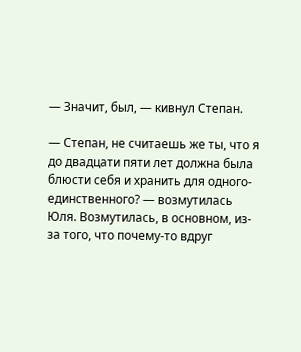— Значит, был, — кивнул Степан.

— Степан, не считаешь же ты, что я до двадцати пяти лет должна была блюсти себя и хранить для одного-единственного? — возмутилась Юля. Возмутилась, в основном, из-за того, что почему-то вдруг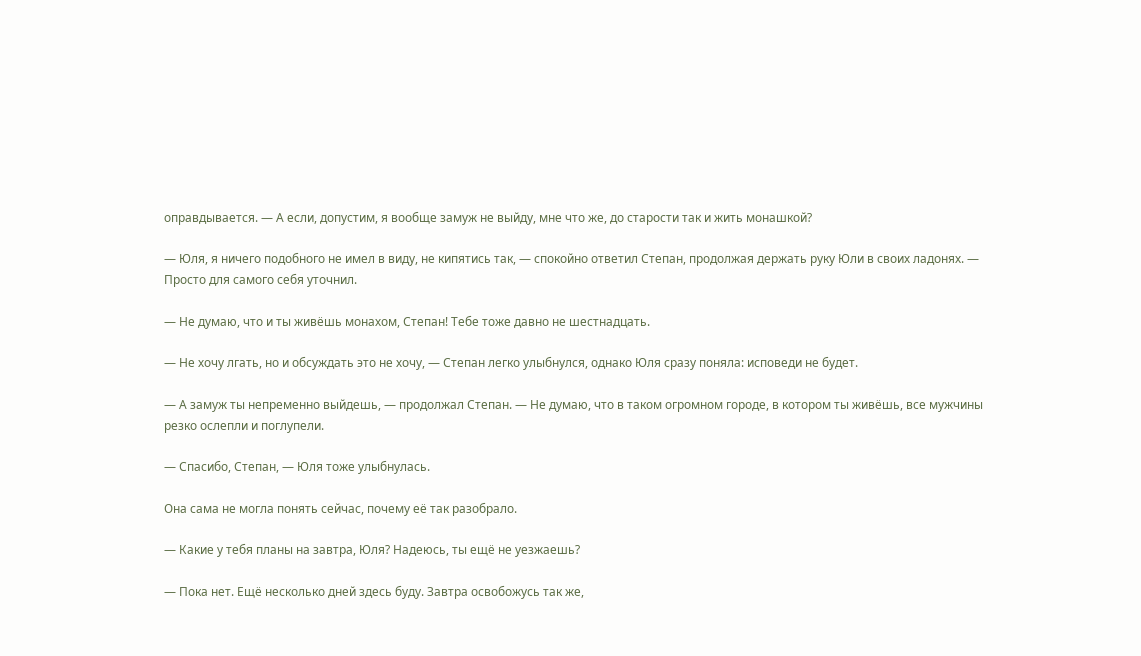оправдывается. — А если, допустим, я вообще замуж не выйду, мне что же, до старости так и жить монашкой?

— Юля, я ничего подобного не имел в виду, не кипятись так, — спокойно ответил Степан, продолжая держать руку Юли в своих ладонях. — Просто для самого себя уточнил.

— Не думаю, что и ты живёшь монахом, Степан! Тебе тоже давно не шестнадцать.

— Не хочу лгать, но и обсуждать это не хочу, — Степан легко улыбнулся, однако Юля сразу поняла: исповеди не будет.

— А замуж ты непременно выйдешь, — продолжал Степан. — Не думаю, что в таком огромном городе, в котором ты живёшь, все мужчины резко ослепли и поглупели.

— Спасибо, Степан, — Юля тоже улыбнулась.

Она сама не могла понять сейчас, почему её так разобрало.

— Какие у тебя планы на завтра, Юля? Надеюсь, ты ещё не уезжаешь?

— Пока нет. Ещё несколько дней здесь буду. Завтра освобожусь так же,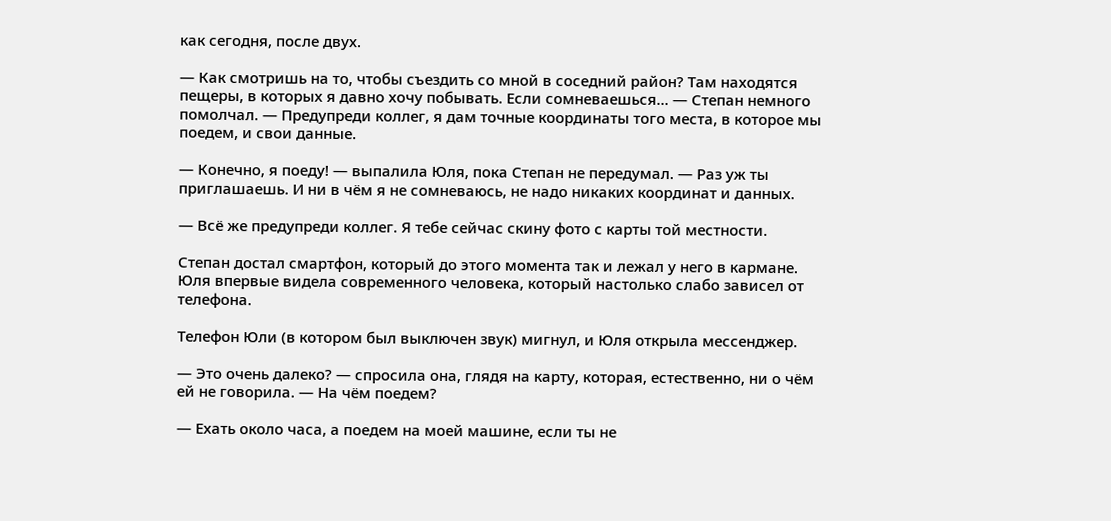как сегодня, после двух.

— Как смотришь на то, чтобы съездить со мной в соседний район? Там находятся пещеры, в которых я давно хочу побывать. Если сомневаешься… — Степан немного помолчал. — Предупреди коллег, я дам точные координаты того места, в которое мы поедем, и свои данные.

— Конечно, я поеду! — выпалила Юля, пока Степан не передумал. — Раз уж ты приглашаешь. И ни в чём я не сомневаюсь, не надо никаких координат и данных.

— Всё же предупреди коллег. Я тебе сейчас скину фото с карты той местности.

Степан достал смартфон, который до этого момента так и лежал у него в кармане. Юля впервые видела современного человека, который настолько слабо зависел от телефона.

Телефон Юли (в котором был выключен звук) мигнул, и Юля открыла мессенджер.

— Это очень далеко? — спросила она, глядя на карту, которая, естественно, ни о чём ей не говорила. — На чём поедем?

— Ехать около часа, а поедем на моей машине, если ты не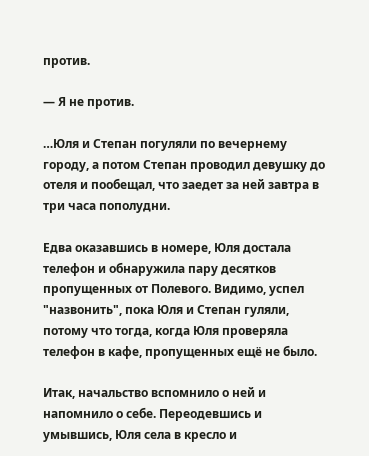против.

— Я не против.

…Юля и Степан погуляли по вечернему городу, а потом Степан проводил девушку до отеля и пообещал, что заедет за ней завтра в три часа пополудни.

Едва оказавшись в номере, Юля достала телефон и обнаружила пару десятков пропущенных от Полевого. Видимо, успел "назвонить", пока Юля и Степан гуляли, потому что тогда, когда Юля проверяла телефон в кафе, пропущенных ещё не было.

Итак, начальство вспомнило о ней и напомнило о себе. Переодевшись и умывшись, Юля села в кресло и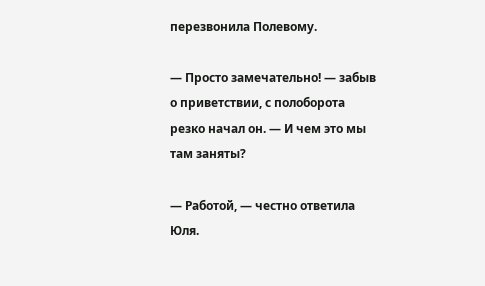перезвонила Полевому.

— Просто замечательно! — забыв о приветствии, с полоборота резко начал он. — И чем это мы там заняты?

— Работой, — честно ответила Юля.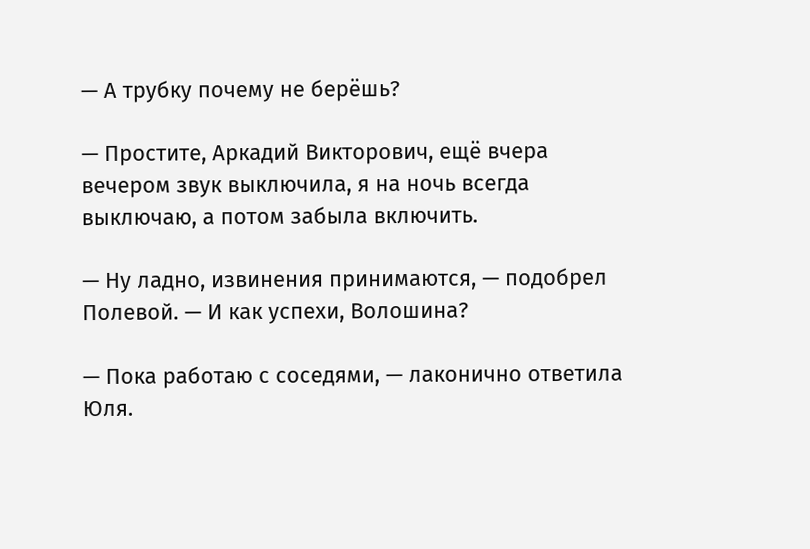— А трубку почему не берёшь?

— Простите, Аркадий Викторович, ещё вчера вечером звук выключила, я на ночь всегда выключаю, а потом забыла включить.

— Ну ладно, извинения принимаются, — подобрел Полевой. — И как успехи, Волошина?

— Пока работаю с соседями, — лаконично ответила Юля.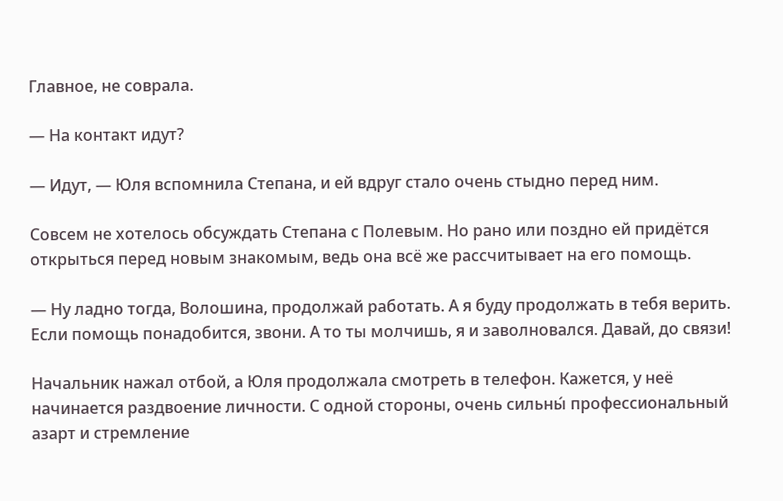Главное, не соврала.

— На контакт идут?

— Идут, — Юля вспомнила Степана, и ей вдруг стало очень стыдно перед ним.

Совсем не хотелось обсуждать Степана с Полевым. Но рано или поздно ей придётся открыться перед новым знакомым, ведь она всё же рассчитывает на его помощь.

— Ну ладно тогда, Волошина, продолжай работать. А я буду продолжать в тебя верить. Если помощь понадобится, звони. А то ты молчишь, я и заволновался. Давай, до связи!

Начальник нажал отбой, а Юля продолжала смотреть в телефон. Кажется, у неё начинается раздвоение личности. С одной стороны, очень сильны́ профессиональный азарт и стремление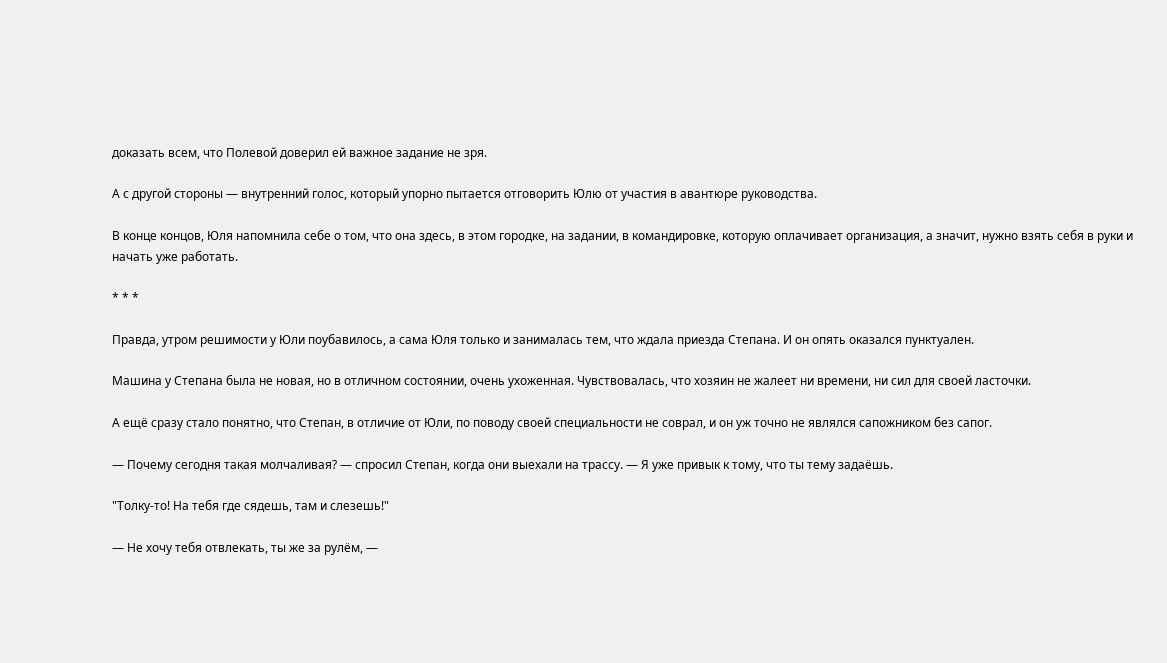доказать всем, что Полевой доверил ей важное задание не зря.

А с другой стороны — внутренний голос, который упорно пытается отговорить Юлю от участия в авантюре руководства.

В конце концов, Юля напомнила себе о том, что она здесь, в этом городке, на задании, в командировке, которую оплачивает организация, а значит, нужно взять себя в руки и начать уже работать.

* * *

Правда, утром решимости у Юли поубавилось, а сама Юля только и занималась тем, что ждала приезда Степана. И он опять оказался пунктуален.

Машина у Степана была не новая, но в отличном состоянии, очень ухоженная. Чувствовалась, что хозяин не жалеет ни времени, ни сил для своей ласточки.

А ещё сразу стало понятно, что Степан, в отличие от Юли, по поводу своей специальности не соврал, и он уж точно не являлся сапожником без сапог.

— Почему сегодня такая молчаливая? — спросил Степан, когда они выехали на трассу. — Я уже привык к тому, что ты тему задаёшь.

"Толку-то! На тебя где сядешь, там и слезешь!"

— Не хочу тебя отвлекать, ты же за рулём, —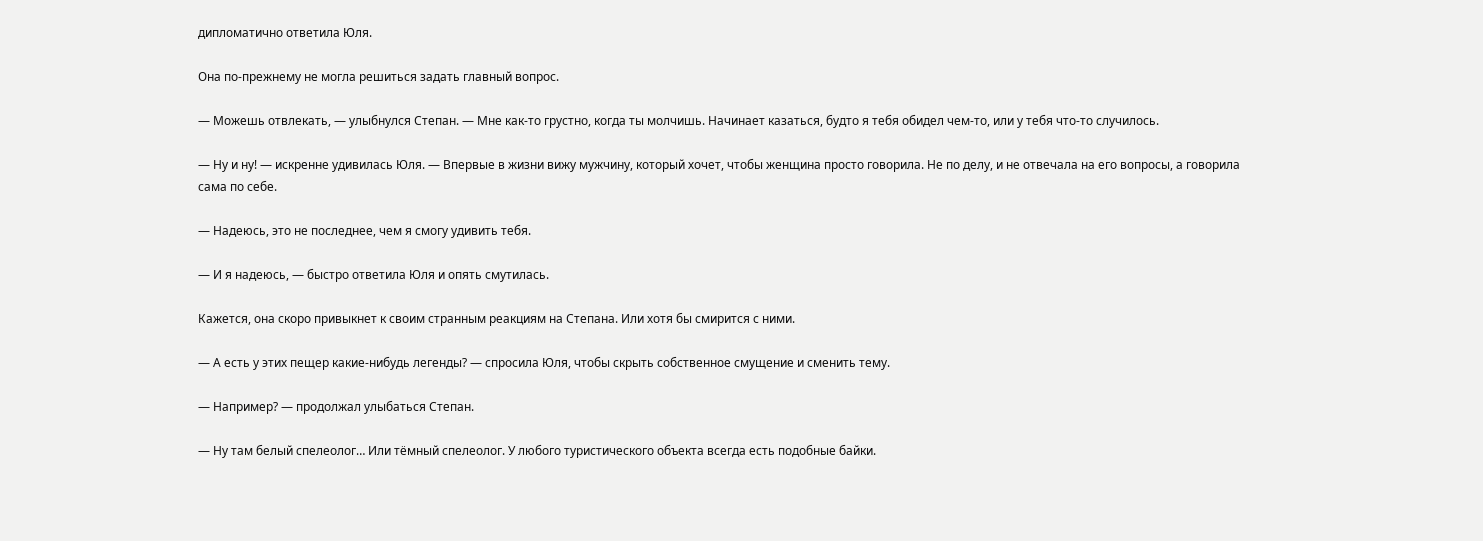дипломатично ответила Юля.

Она по-прежнему не могла решиться задать главный вопрос.

— Можешь отвлекать, — улыбнулся Степан. — Мне как-то грустно, когда ты молчишь. Начинает казаться, будто я тебя обидел чем-то, или у тебя что-то случилось.

— Ну и ну! — искренне удивилась Юля. — Впервые в жизни вижу мужчину, который хочет, чтобы женщина просто говорила. Не по делу, и не отвечала на его вопросы, а говорила сама по себе.

— Надеюсь, это не последнее, чем я смогу удивить тебя.

— И я надеюсь, — быстро ответила Юля и опять смутилась.

Кажется, она скоро привыкнет к своим странным реакциям на Степана. Или хотя бы смирится с ними.

— А есть у этих пещер какие-нибудь легенды? — спросила Юля, чтобы скрыть собственное смущение и сменить тему.

— Например? — продолжал улыбаться Степан.

— Ну там белый спелеолог… Или тёмный спелеолог. У любого туристического объекта всегда есть подобные байки.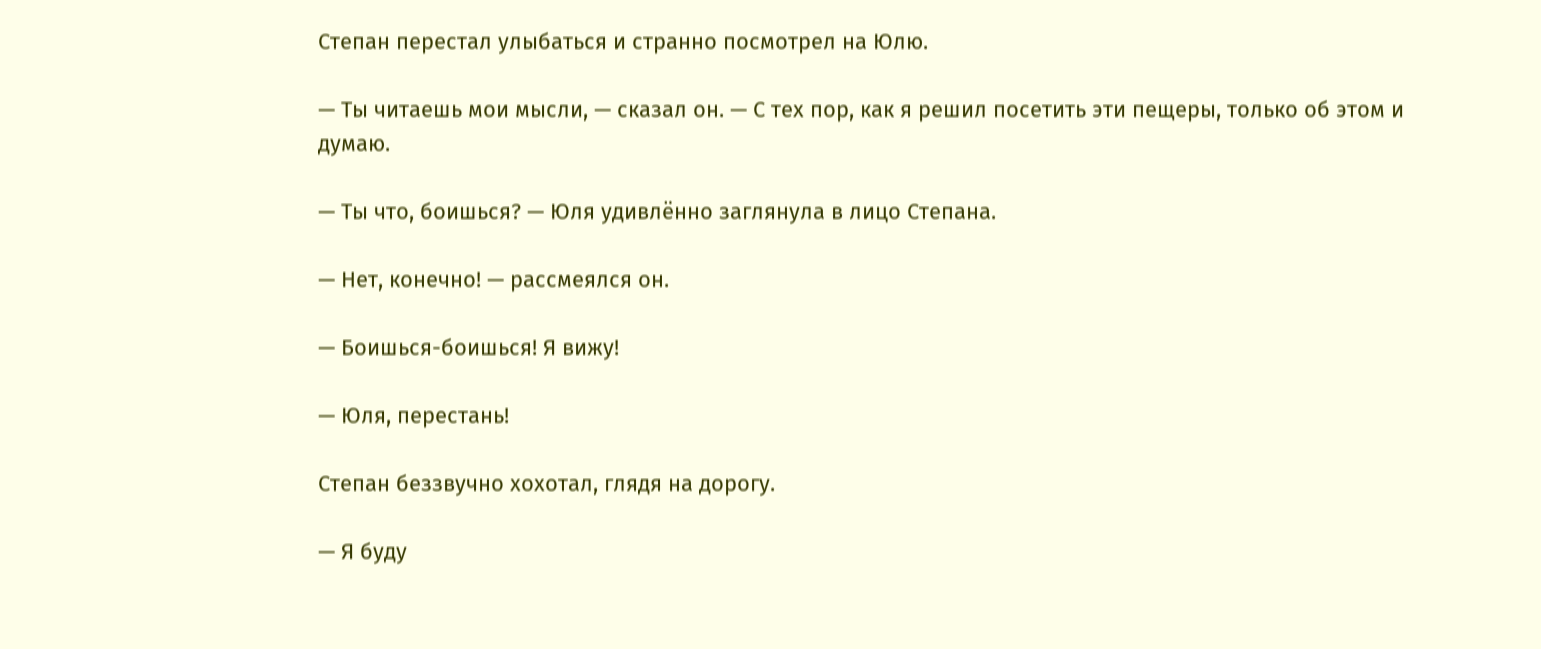Степан перестал улыбаться и странно посмотрел на Юлю.

— Ты читаешь мои мысли, — сказал он. — С тех пор, как я решил посетить эти пещеры, только об этом и думаю.

— Ты что, боишься? — Юля удивлённо заглянула в лицо Степана.

— Нет, конечно! — рассмеялся он.

— Боишься-боишься! Я вижу!

— Юля, перестань!

Степан беззвучно хохотал, глядя на дорогу.

— Я буду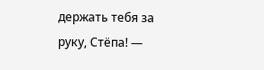держать тебя за руку, Стёпа! —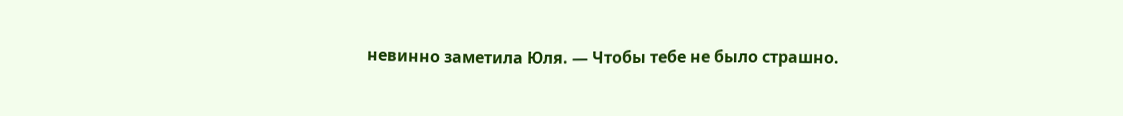невинно заметила Юля. — Чтобы тебе не было страшно.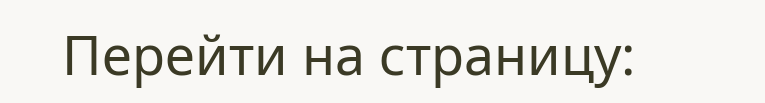Перейти на страницу: